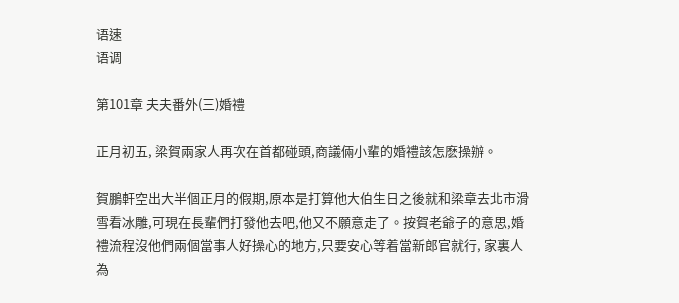语速
语调

第101章 夫夫番外(三)婚禮

正月初五, 梁賀兩家人再次在首都碰頭,商議倆小輩的婚禮該怎麽操辦。

賀鵬軒空出大半個正月的假期,原本是打算他大伯生日之後就和梁章去北市滑雪看冰雕,可現在長輩們打發他去吧,他又不願意走了。按賀老爺子的意思,婚禮流程沒他們兩個當事人好操心的地方,只要安心等着當新郎官就行, 家裏人為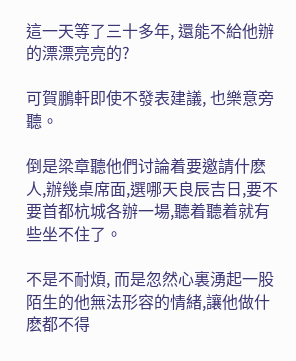這一天等了三十多年, 還能不給他辦的漂漂亮亮的?

可賀鵬軒即使不發表建議, 也樂意旁聽。

倒是梁章聽他們讨論着要邀請什麽人,辦幾桌席面,選哪天良辰吉日,要不要首都杭城各辦一場,聽着聽着就有些坐不住了。

不是不耐煩, 而是忽然心裏湧起一股陌生的他無法形容的情緒,讓他做什麽都不得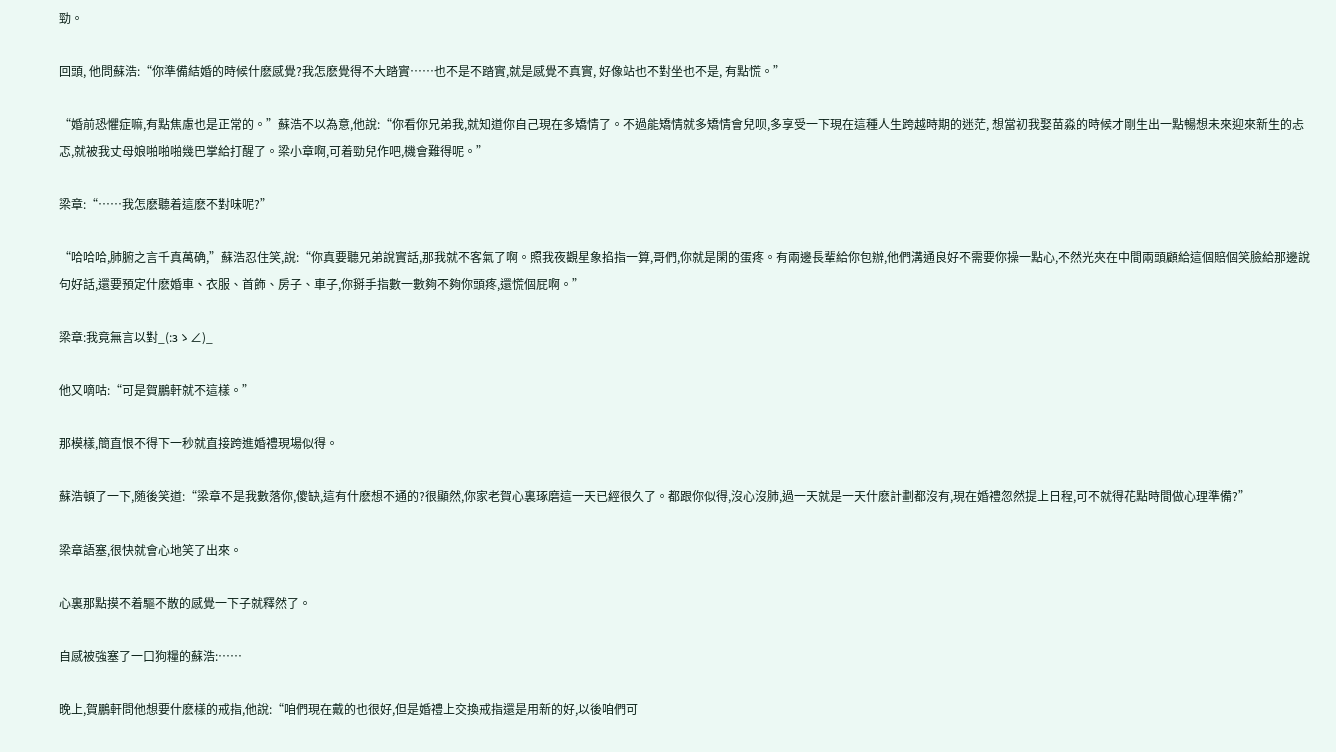勁。

回頭, 他問蘇浩:“你準備結婚的時候什麽感覺?我怎麽覺得不大踏實……也不是不踏實,就是感覺不真實, 好像站也不對坐也不是, 有點慌。”

“婚前恐懼症嘛,有點焦慮也是正常的。”蘇浩不以為意,他說:“你看你兄弟我,就知道你自己現在多矯情了。不過能矯情就多矯情會兒呗,多享受一下現在這種人生跨越時期的迷茫, 想當初我娶苗淼的時候才剛生出一點暢想未來迎來新生的忐忑,就被我丈母娘啪啪啪幾巴掌給打醒了。梁小章啊,可着勁兒作吧,機會難得呢。”

梁章:“……我怎麽聽着這麽不對味呢?”

“哈哈哈,肺腑之言千真萬确,”蘇浩忍住笑,說:“你真要聽兄弟說實話,那我就不客氣了啊。照我夜觀星象掐指一算,哥們,你就是閑的蛋疼。有兩邊長輩給你包辦,他們溝通良好不需要你操一點心,不然光夾在中間兩頭顧給這個賠個笑臉給那邊說句好話,還要預定什麽婚車、衣服、首飾、房子、車子,你掰手指數一數夠不夠你頭疼,還慌個屁啊。”

梁章:我竟無言以對_(:зゝ∠)_

他又嘀咕:“可是賀鵬軒就不這樣。”

那模樣,簡直恨不得下一秒就直接跨進婚禮現場似得。

蘇浩頓了一下,随後笑道:“梁章不是我數落你,傻缺,這有什麽想不通的?很顯然,你家老賀心裏琢磨這一天已經很久了。都跟你似得,沒心沒肺,過一天就是一天什麽計劃都沒有,現在婚禮忽然提上日程,可不就得花點時間做心理準備?”

梁章語塞,很快就會心地笑了出來。

心裏那點摸不着驅不散的感覺一下子就釋然了。

自感被強塞了一口狗糧的蘇浩:……

晚上,賀鵬軒問他想要什麽樣的戒指,他說:“咱們現在戴的也很好,但是婚禮上交換戒指還是用新的好,以後咱們可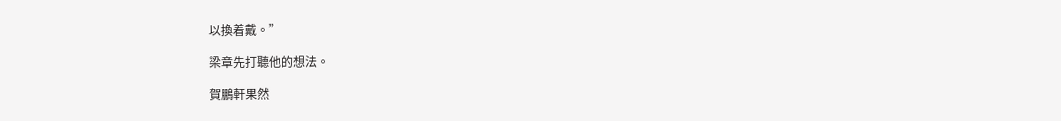以換着戴。”

梁章先打聽他的想法。

賀鵬軒果然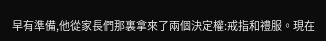早有準備,他從家長們那裏拿來了兩個決定權:戒指和禮服。現在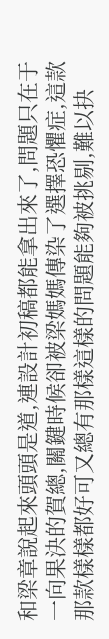和梁章說起來頭頭是道,連設計初稿都能拿出來了,問題只在于一向果決的賀總,關鍵時候卻被梁媽媽傳染了選擇恐懼症,這款那款樣樣都好可又總有那樣這樣的問題能夠被挑剔,難以抉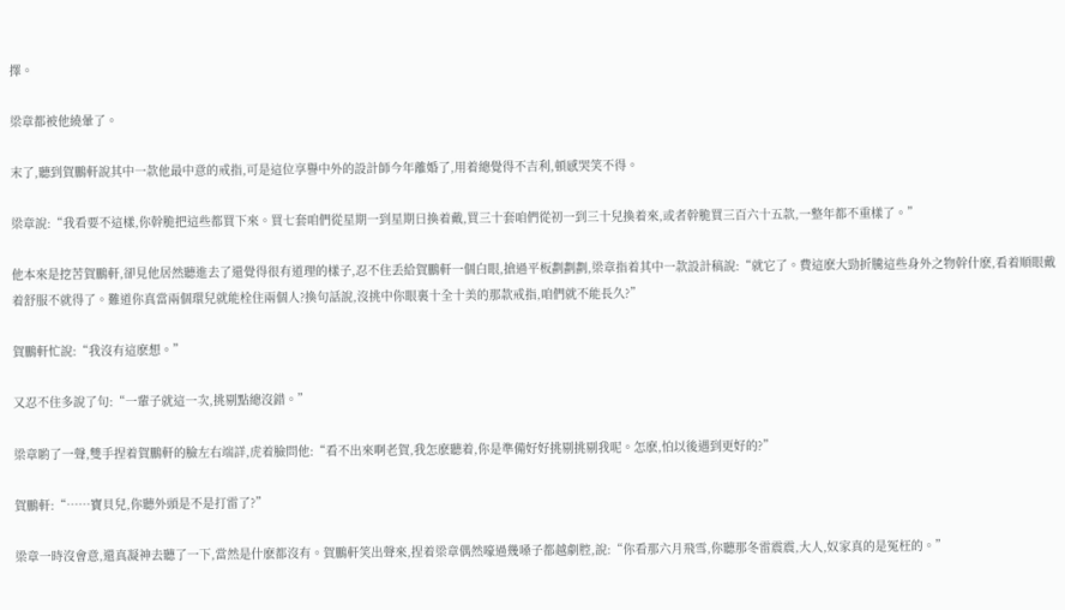擇。

梁章都被他繞暈了。

末了,聽到賀鵬軒說其中一款他最中意的戒指,可是這位享譽中外的設計師今年離婚了,用着總覺得不吉利,頓感哭笑不得。

梁章說:“我看要不這樣,你幹脆把這些都買下來。買七套咱們從星期一到星期日換着戴,買三十套咱們從初一到三十兒換着來,或者幹脆買三百六十五款,一整年都不重樣了。”

他本來是挖苦賀鵬軒,卻見他居然聽進去了還覺得很有道理的樣子,忍不住丢給賀鵬軒一個白眼,搶過平板劃劃劃,梁章指着其中一款設計稿說:“就它了。費這麽大勁折騰這些身外之物幹什麽,看着順眼戴着舒服不就得了。難道你真當兩個環兒就能栓住兩個人?換句話說,沒挑中你眼裏十全十美的那款戒指,咱們就不能長久?”

賀鵬軒忙說:“我沒有這麽想。”

又忍不住多說了句:“一輩子就這一次,挑剔點總沒錯。”

梁章喲了一聲,雙手捏着賀鵬軒的臉左右端詳,虎着臉問他:“看不出來啊老賀,我怎麽聽着,你是準備好好挑剔挑剔我呢。怎麽,怕以後遇到更好的?”

賀鵬軒:“……寶貝兒,你聽外頭是不是打雷了?”

梁章一時沒會意,還真凝神去聽了一下,當然是什麽都沒有。賀鵬軒笑出聲來,捏着梁章偶然嚎過幾嗓子都越劇腔,說:“你看那六月飛雪,你聽那冬雷震震,大人,奴家真的是冤枉的。”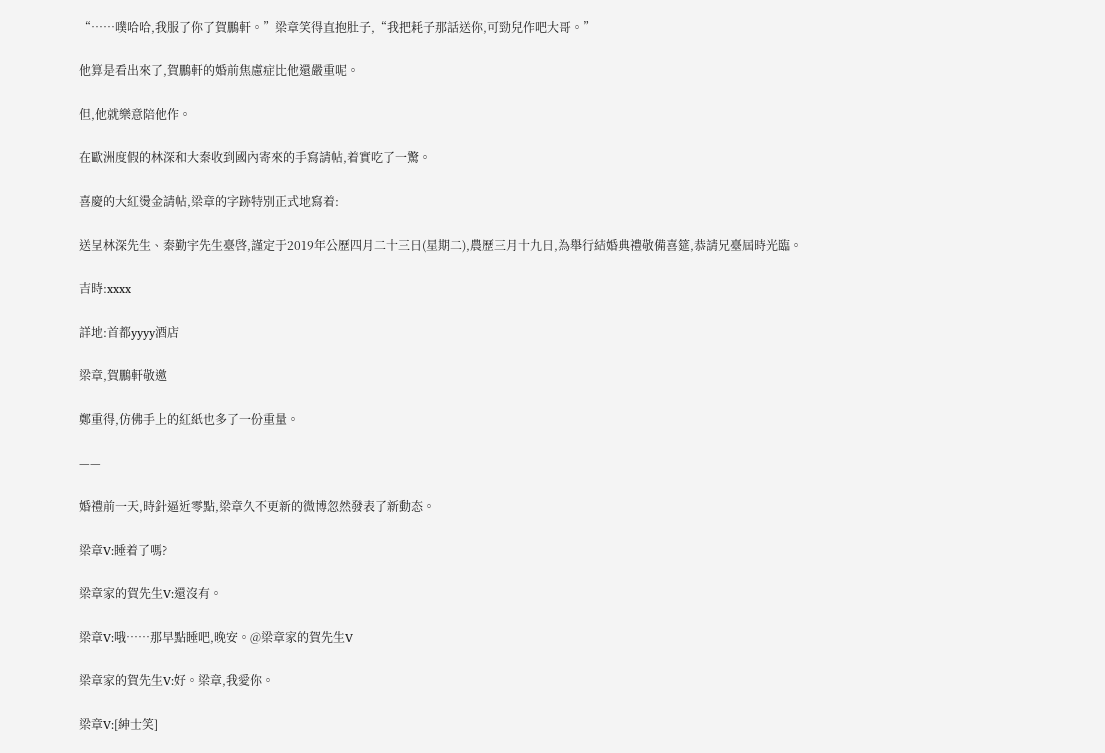“……噗哈哈,我服了你了賀鵬軒。”梁章笑得直抱肚子,“我把耗子那話送你,可勁兒作吧大哥。”

他算是看出來了,賀鵬軒的婚前焦慮症比他還嚴重呢。

但,他就樂意陪他作。

在歐洲度假的林深和大秦收到國內寄來的手寫請帖,着實吃了一驚。

喜慶的大紅燙金請帖,梁章的字跡特別正式地寫着:

送呈林深先生、秦勤宇先生臺啓,謹定于2019年公歷四月二十三日(星期二),農歷三月十九日,為舉行結婚典禮敬備喜筵,恭請兄臺屆時光臨。

吉時:xxxx

詳地:首都yyyy酒店

梁章,賀鵬軒敬邀

鄭重得,仿佛手上的紅紙也多了一份重量。

——

婚禮前一天,時針逼近零點,梁章久不更新的微博忽然發表了新動态。

梁章V:睡着了嗎?

梁章家的賀先生V:還沒有。

梁章V:哦……那早點睡吧,晚安。@梁章家的賀先生V

梁章家的賀先生V:好。梁章,我愛你。

梁章V:[紳士笑]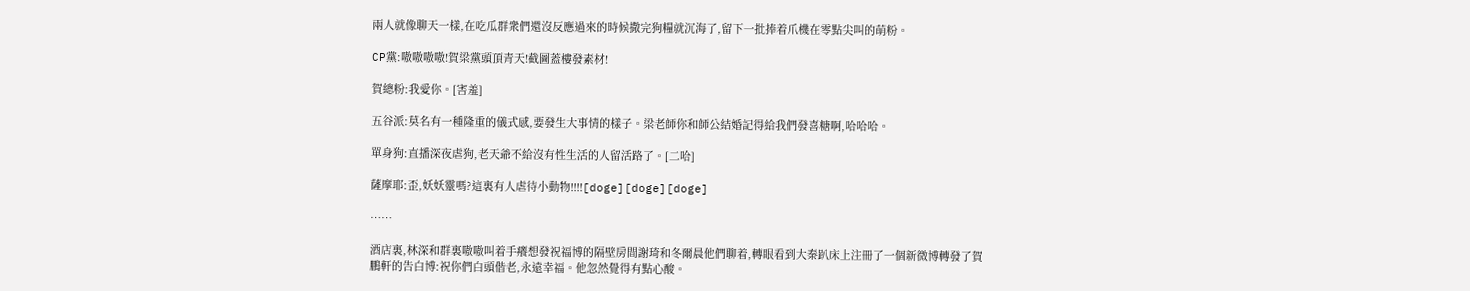兩人就像聊天一樣,在吃瓜群衆們還沒反應過來的時候撒完狗糧就沉海了,留下一批捧着爪機在零點尖叫的萌粉。

CP黨:嗷嗷嗷嗷!賀梁黨頭頂青天!截圖蓋樓發素材!

賀總粉:我愛你。[害羞]

五谷派:莫名有一種隆重的儀式感,要發生大事情的樣子。梁老師你和師公結婚記得給我們發喜糖啊,哈哈哈。

單身狗:直播深夜虐狗,老天爺不給沒有性生活的人留活路了。[二哈]

薩摩耶:歪,妖妖靈嗎?這裏有人虐待小動物!!!![doge][doge][doge]

……

酒店裏,林深和群裏嗷嗷叫着手癢想發祝福博的隔壁房間謝琦和冬爾晨他們聊着,轉眼看到大秦趴床上注冊了一個新微博轉發了賀鵬軒的告白博:祝你們白頭偕老,永遠幸福。他忽然覺得有點心酸。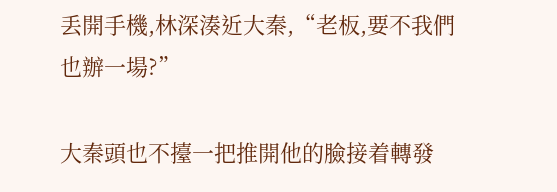丢開手機,林深湊近大秦,“老板,要不我們也辦一場?”

大秦頭也不擡一把推開他的臉接着轉發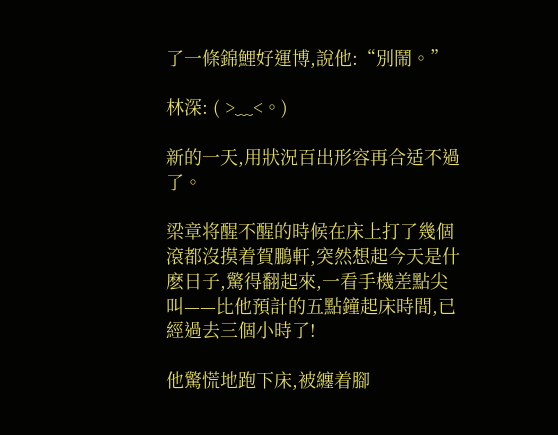了一條錦鯉好運博,說他:“別鬧。”

林深: ( >﹏<。)

新的一天,用狀況百出形容再合适不過了。

梁章将醒不醒的時候在床上打了幾個滾都沒摸着賀鵬軒,突然想起今天是什麽日子,驚得翻起來,一看手機差點尖叫——比他預計的五點鐘起床時間,已經過去三個小時了!

他驚慌地跑下床,被纏着腳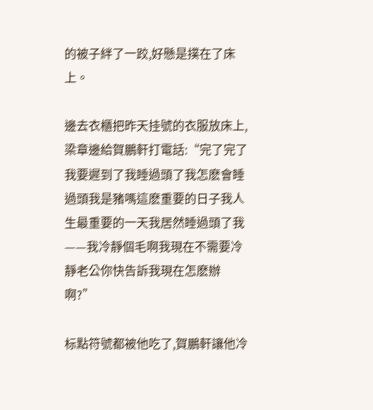的被子絆了一跤,好懸是撲在了床上。

邊去衣櫃把昨天挂號的衣服放床上,梁章邊給賀鵬軒打電話:“完了完了我要遲到了我睡過頭了我怎麽會睡過頭我是豬嗎這麽重要的日子我人生最重要的一天我居然睡過頭了我——我冷靜個毛啊我現在不需要冷靜老公你快告訴我現在怎麽辦啊?”

标點符號都被他吃了,賀鵬軒讓他冷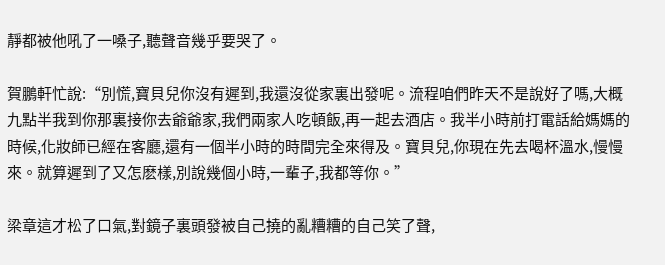靜都被他吼了一嗓子,聽聲音幾乎要哭了。

賀鵬軒忙說:“別慌,寶貝兒你沒有遲到,我還沒從家裏出發呢。流程咱們昨天不是說好了嗎,大概九點半我到你那裏接你去爺爺家,我們兩家人吃頓飯,再一起去酒店。我半小時前打電話給媽媽的時候,化妝師已經在客廳,還有一個半小時的時間完全來得及。寶貝兒,你現在先去喝杯溫水,慢慢來。就算遲到了又怎麽樣,別說幾個小時,一輩子,我都等你。”

梁章這才松了口氣,對鏡子裏頭發被自己撓的亂糟糟的自己笑了聲,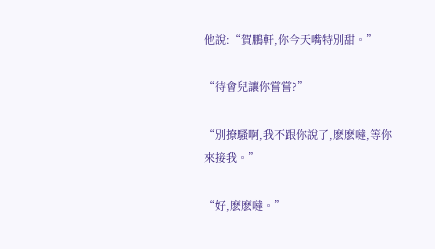他說:“賀鵬軒,你今天嘴特別甜。”

“待會兒讓你嘗嘗?”

“別撩騷啊,我不跟你說了,麽麽噠,等你來接我。”

“好,麽麽噠。”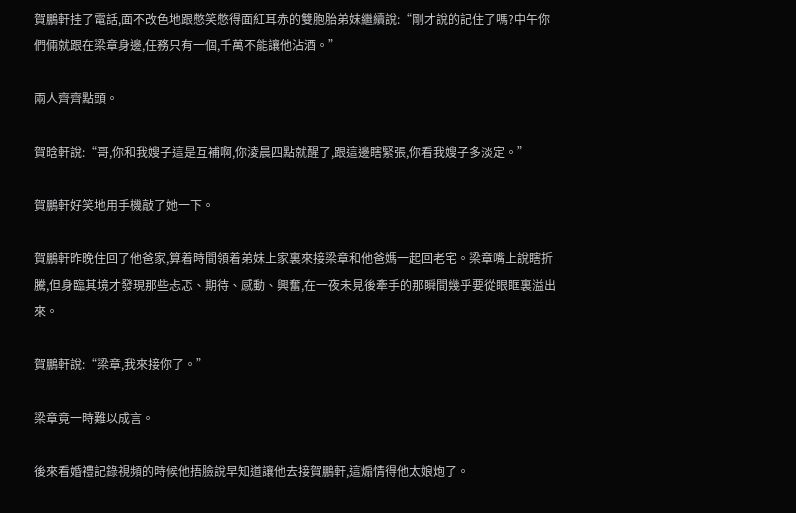賀鵬軒挂了電話,面不改色地跟憋笑憋得面紅耳赤的雙胞胎弟妹繼續說:“剛才說的記住了嗎?中午你們倆就跟在梁章身邊,任務只有一個,千萬不能讓他沾酒。”

兩人齊齊點頭。

賀晗軒說:“哥,你和我嫂子這是互補啊,你淩晨四點就醒了,跟這邊瞎緊張,你看我嫂子多淡定。”

賀鵬軒好笑地用手機敲了她一下。

賀鵬軒昨晚住回了他爸家,算着時間領着弟妹上家裏來接梁章和他爸媽一起回老宅。梁章嘴上說瞎折騰,但身臨其境才發現那些忐忑、期待、感動、興奮,在一夜未見後牽手的那瞬間幾乎要從眼眶裏溢出來。

賀鵬軒說:“梁章,我來接你了。”

梁章竟一時難以成言。

後來看婚禮記錄視頻的時候他捂臉說早知道讓他去接賀鵬軒,這煽情得他太娘炮了。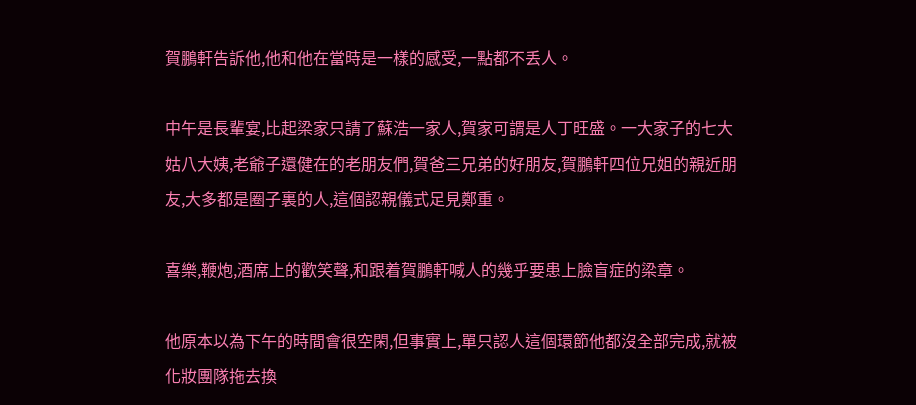賀鵬軒告訴他,他和他在當時是一樣的感受,一點都不丢人。

中午是長輩宴,比起梁家只請了蘇浩一家人,賀家可謂是人丁旺盛。一大家子的七大姑八大姨,老爺子還健在的老朋友們,賀爸三兄弟的好朋友,賀鵬軒四位兄姐的親近朋友,大多都是圈子裏的人,這個認親儀式足見鄭重。

喜樂,鞭炮,酒席上的歡笑聲,和跟着賀鵬軒喊人的幾乎要患上臉盲症的梁章。

他原本以為下午的時間會很空閑,但事實上,單只認人這個環節他都沒全部完成,就被化妝團隊拖去換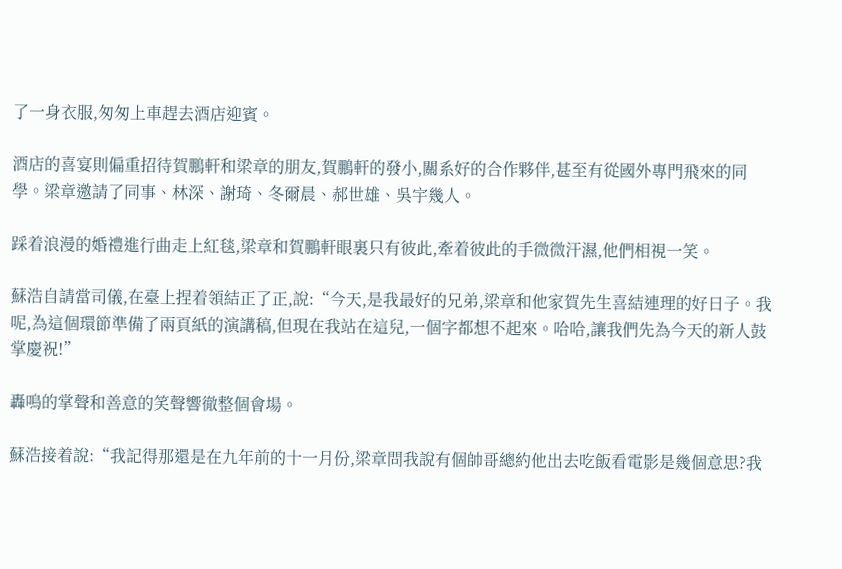了一身衣服,匆匆上車趕去酒店迎賓。

酒店的喜宴則偏重招待賀鵬軒和梁章的朋友,賀鵬軒的發小,關系好的合作夥伴,甚至有從國外專門飛來的同學。梁章邀請了同事、林深、謝琦、冬爾晨、郝世雄、吳宇幾人。

踩着浪漫的婚禮進行曲走上紅毯,梁章和賀鵬軒眼裏只有彼此,牽着彼此的手微微汗濕,他們相視一笑。

蘇浩自請當司儀,在臺上捏着領結正了正,說:“今天,是我最好的兄弟,梁章和他家賀先生喜結連理的好日子。我呢,為這個環節準備了兩頁紙的演講稿,但現在我站在這兒,一個字都想不起來。哈哈,讓我們先為今天的新人鼓掌慶祝!”

轟鳴的掌聲和善意的笑聲響徹整個會場。

蘇浩接着說:“我記得那還是在九年前的十一月份,梁章問我說有個帥哥總約他出去吃飯看電影是幾個意思?我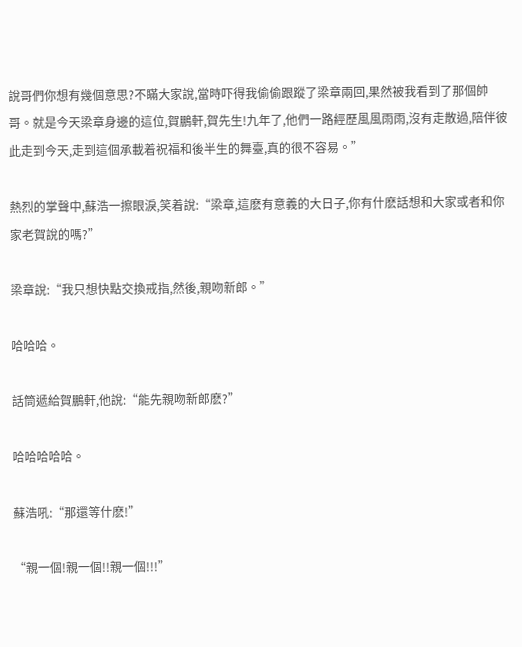說哥們你想有幾個意思?不瞞大家說,當時吓得我偷偷跟蹤了梁章兩回,果然被我看到了那個帥哥。就是今天梁章身邊的這位,賀鵬軒,賀先生!九年了,他們一路經歷風風雨雨,沒有走散過,陪伴彼此走到今天,走到這個承載着祝福和後半生的舞臺,真的很不容易。”

熱烈的掌聲中,蘇浩一擦眼淚,笑着說:“梁章,這麽有意義的大日子,你有什麽話想和大家或者和你家老賀說的嗎?”

梁章說:“我只想快點交換戒指,然後,親吻新郎。”

哈哈哈。

話筒遞給賀鵬軒,他說:“能先親吻新郎麽?”

哈哈哈哈哈。

蘇浩吼:“那還等什麽!”

“親一個!親一個!!親一個!!!”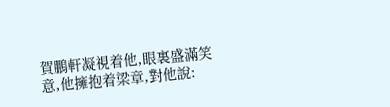賀鵬軒凝視着他,眼裏盛滿笑意,他擁抱着梁章,對他說: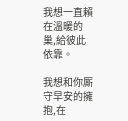我想一直賴在溫暖的巢,給彼此依靠。

我想和你厮守早安的擁抱,在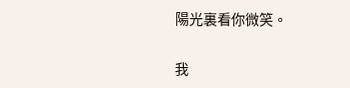陽光裏看你微笑。

我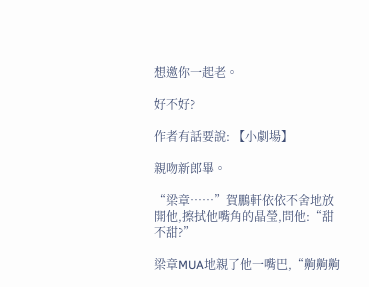想邀你一起老。

好不好?

作者有話要說: 【小劇場】

親吻新郎畢。

“梁章……”賀鵬軒依依不舍地放開他,擦拭他嘴角的晶瑩,問他:“甜不甜?”

梁章MUA地親了他一嘴巴,“齁齁齁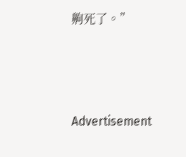齁死了。”



Advertisement